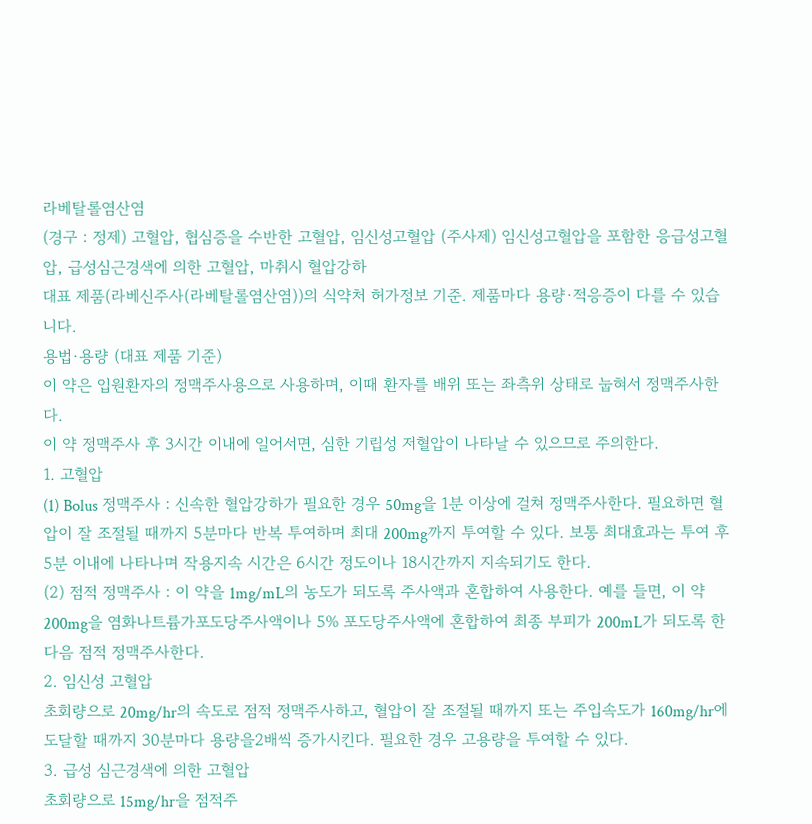라베탈롤염산염
(경구 : 정제) 고혈압, 협심증을 수반한 고혈압, 임신성고혈압 (주사제) 임신성고혈압을 포함한 응급성고혈압, 급성심근경색에 의한 고혈압, 마취시 혈압강하
대표 제품(라베신주사(라베탈롤염산염))의 식약처 허가정보 기준. 제품마다 용량·적응증이 다를 수 있습니다.
용법·용량 (대표 제품 기준)
이 약은 입원환자의 정맥주사용으로 사용하며, 이때 환자를 배위 또는 좌측위 상태로 눕혀서 정맥주사한다.
이 약 정맥주사 후 3시간 이내에 일어서면, 심한 기립성 저혈압이 나타날 수 있으므로 주의한다.
1. 고혈압
(1) Bolus 정맥주사 : 신속한 혈압강하가 필요한 경우 50mg을 1분 이상에 걸쳐 정맥주사한다. 필요하면 혈압이 잘 조절될 때까지 5분마다 반복 투여하며 최대 200mg까지 투여할 수 있다. 보통 최대효과는 투여 후 5분 이내에 나타나며 작용지속 시간은 6시간 정도이나 18시간까지 지속되기도 한다.
(2) 점적 정맥주사 : 이 약을 1mg/mL의 농도가 되도록 주사액과 혼합하여 사용한다. 예를 들면, 이 약 200mg을 염화나트륨가포도당주사액이나 5% 포도당주사액에 혼합하여 최종 부피가 200mL가 되도록 한 다음 점적 정맥주사한다.
2. 임신성 고혈압
초회량으로 20mg/hr의 속도로 점적 정맥주사하고, 혈압이 잘 조절될 때까지 또는 주입속도가 160mg/hr에 도달할 때까지 30분마다 용량을2배씩 증가시킨다. 필요한 경우 고용량을 투여할 수 있다.
3. 급성 심근경색에 의한 고혈압
초회량으로 15mg/hr을 점적주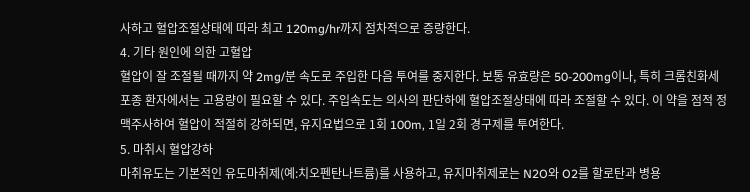사하고 혈압조절상태에 따라 최고 120mg/hr까지 점차적으로 증량한다.
4. 기타 원인에 의한 고혈압
혈압이 잘 조절될 때까지 약 2mg/분 속도로 주입한 다음 투여를 중지한다. 보통 유효량은 50-200mg이나, 특히 크롬친화세포종 환자에서는 고용량이 필요할 수 있다. 주입속도는 의사의 판단하에 혈압조절상태에 따라 조절할 수 있다. 이 약을 점적 정맥주사하여 혈압이 적절히 강하되면, 유지요법으로 1회 100m, 1일 2회 경구제를 투여한다.
5. 마취시 혈압강하
마취유도는 기본적인 유도마취제(예:치오펜탄나트륨)를 사용하고, 유지마취제로는 N2O와 O2를 할로탄과 병용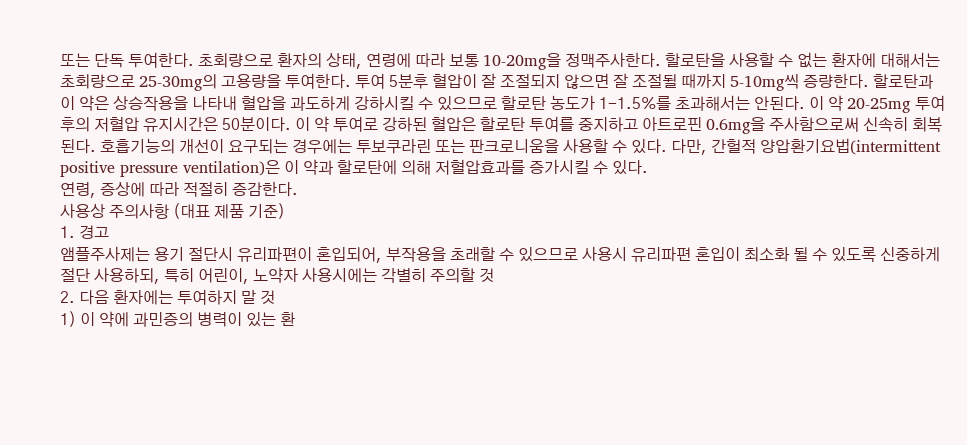또는 단독 투여한다. 초회량으로 환자의 상태, 연령에 따라 보통 10-20mg을 정맥주사한다. 할로탄을 사용할 수 없는 환자에 대해서는 초회량으로 25-30mg의 고용량을 투여한다. 투여 5분후 혈압이 잘 조절되지 않으면 잘 조절될 때까지 5-10mg씩 증량한다. 할로탄과 이 약은 상승작용을 나타내 혈압을 과도하게 강하시킬 수 있으므로 할로탄 농도가 1-1.5%를 초과해서는 안된다. 이 약 20-25mg 투여후의 저혈압 유지시간은 50분이다. 이 약 투여로 강하된 혈압은 할로탄 투여를 중지하고 아트로핀 0.6mg을 주사함으로써 신속히 회복된다. 호흡기능의 개선이 요구되는 경우에는 투보쿠라린 또는 판크로니움을 사용할 수 있다. 다만, 간헐적 양압환기요법(intermittent positive pressure ventilation)은 이 약과 할로탄에 의해 저혈압효과를 증가시킬 수 있다.
연령, 증상에 따라 적절히 증감한다.
사용상 주의사항 (대표 제품 기준)
1. 경고
앰플주사제는 용기 절단시 유리파편이 혼입되어, 부작용을 초래할 수 있으므로 사용시 유리파편 혼입이 최소화 될 수 있도록 신중하게 절단 사용하되, 특히 어린이, 노약자 사용시에는 각별히 주의할 것
2. 다음 환자에는 투여하지 말 것
1) 이 약에 과민증의 병력이 있는 환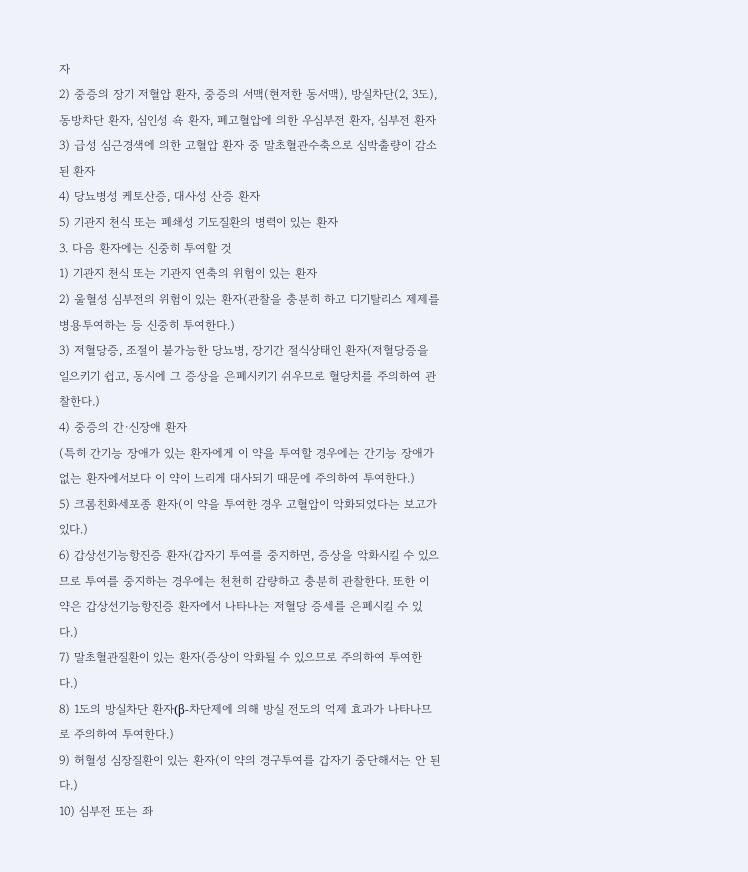자
2) 중증의 장기 저혈압 환자, 중증의 서맥(현저한 동서맥), 방실차단(2, 3도), 동방차단 환자, 심인성 쇽 환자, 폐고혈압에 의한 우심부전 환자, 심부전 환자
3) 급성 심근경색에 의한 고혈압 환자 중 말초혈관수축으로 심박출량이 감소된 환자
4) 당뇨병성 케토산증, 대사성 산증 환자
5) 기관지 천식 또는 폐쇄성 기도질환의 병력이 있는 환자
3. 다음 환자에는 신중히 투여할 것
1) 기관지 천식 또는 기관지 연축의 위험이 있는 환자
2) 울혈성 심부전의 위험이 있는 환자(관찰을 충분히 하고 디기탈리스 제제를 병용투여하는 등 신중히 투여한다.)
3) 저혈당증, 조절이 불가능한 당뇨병, 장기간 절식상태인 환자(저혈당증을 일으키기 쉽고, 동시에 그 증상을 은폐시키기 쉬우므로 혈당치를 주의하여 관찰한다.)
4) 중증의 간·신장애 환자
(특히 간기능 장애가 있는 환자에게 이 약을 투여할 경우에는 간기능 장애가 없는 환자에서보다 이 약이 느리게 대사되기 때문에 주의하여 투여한다.)
5) 크롬친화세포종 환자(이 약을 투여한 경우 고혈압이 악화되었다는 보고가 있다.)
6) 갑상선기능항진증 환자(갑자기 투여를 중지하면, 증상을 악화시킬 수 있으므로 투여를 중지하는 경우에는 천천히 감량하고 충분히 관찰한다. 또한 이 약은 갑상선기능항진증 환자에서 나타나는 저혈당 증세를 은폐시킬 수 있다.)
7) 말초혈관질환이 있는 환자(증상이 악화될 수 있으므로 주의하여 투여한다.)
8) 1도의 방실차단 환자(β-차단제에 의해 방실 전도의 억제 효과가 나타나므로 주의하여 투여한다.)
9) 허혈성 심장질환이 있는 환자(이 약의 경구투여를 갑자기 중단해서는 안 된다.)
10) 심부전 또는 좌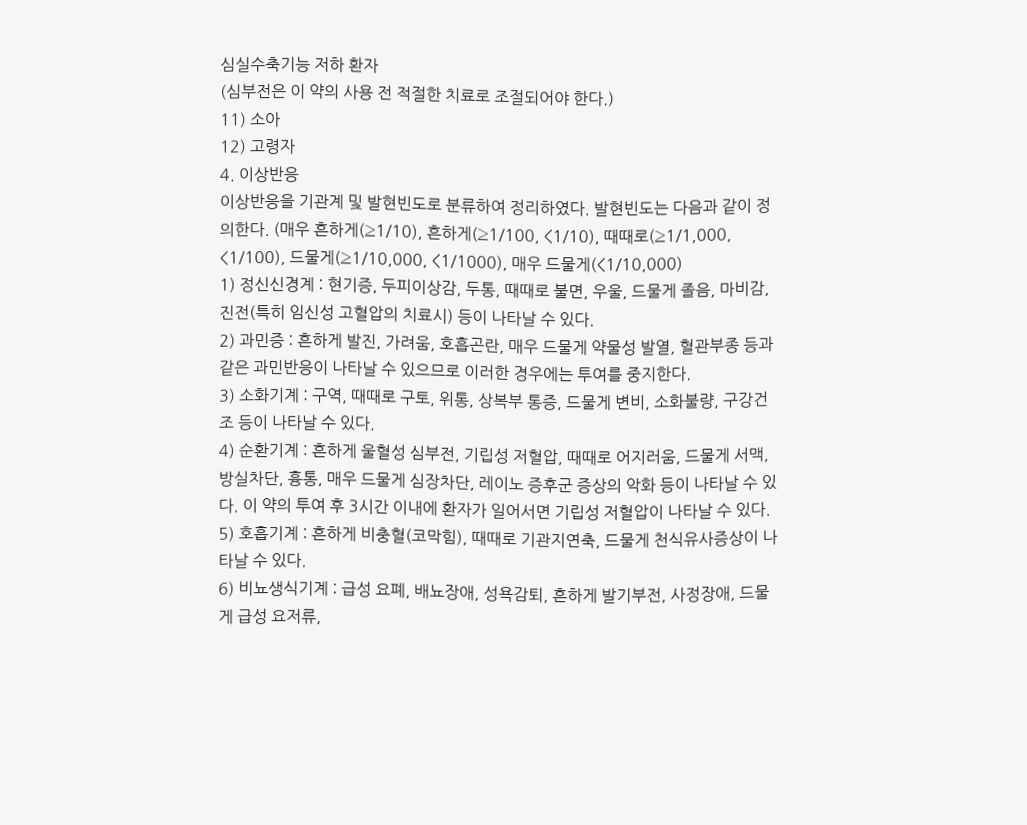심실수축기능 저하 환자
(심부전은 이 약의 사용 전 적절한 치료로 조절되어야 한다.)
11) 소아
12) 고령자
4. 이상반응
이상반응을 기관계 및 발현빈도로 분류하여 정리하였다. 발현빈도는 다음과 같이 정의한다. (매우 흔하게(≥1/10), 흔하게(≥1/100, <1/10), 때때로(≥1/1,000, <1/100), 드물게(≥1/10,000, <1/1000), 매우 드물게(<1/10,000)
1) 정신신경계 : 현기증, 두피이상감, 두통, 때때로 불면, 우울, 드물게 졸음, 마비감, 진전(특히 임신성 고혈압의 치료시) 등이 나타날 수 있다.
2) 과민증 : 흔하게 발진, 가려움, 호흡곤란, 매우 드물게 약물성 발열, 혈관부종 등과 같은 과민반응이 나타날 수 있으므로 이러한 경우에는 투여를 중지한다.
3) 소화기계 : 구역, 때때로 구토, 위통, 상복부 통증, 드물게 변비, 소화불량, 구강건조 등이 나타날 수 있다.
4) 순환기계 : 흔하게 울혈성 심부전, 기립성 저혈압, 때때로 어지러움, 드물게 서맥, 방실차단, 흉통, 매우 드물게 심장차단, 레이노 증후군 증상의 악화 등이 나타날 수 있다. 이 약의 투여 후 3시간 이내에 환자가 일어서면 기립성 저혈압이 나타날 수 있다.
5) 호흡기계 : 흔하게 비충혈(코막힘), 때때로 기관지연축, 드물게 천식유사증상이 나타날 수 있다.
6) 비뇨생식기계 : 급성 요폐, 배뇨장애, 성욕감퇴, 흔하게 발기부전, 사정장애, 드물게 급성 요저류,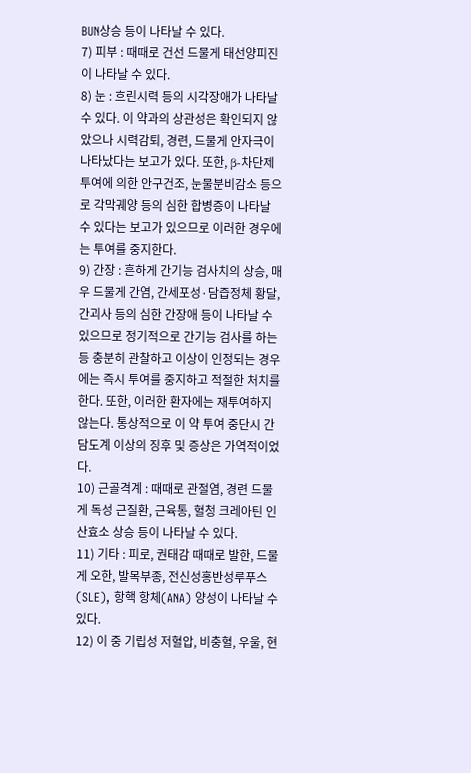BUN상승 등이 나타날 수 있다.
7) 피부 : 때때로 건선 드물게 태선양피진이 나타날 수 있다.
8) 눈 : 흐린시력 등의 시각장애가 나타날 수 있다. 이 약과의 상관성은 확인되지 않았으나 시력감퇴, 경련, 드물게 안자극이 나타났다는 보고가 있다. 또한, β-차단제 투여에 의한 안구건조, 눈물분비감소 등으로 각막궤양 등의 심한 합병증이 나타날 수 있다는 보고가 있으므로 이러한 경우에는 투여를 중지한다.
9) 간장 : 흔하게 간기능 검사치의 상승, 매우 드물게 간염, 간세포성·담즙정체 황달, 간괴사 등의 심한 간장애 등이 나타날 수 있으므로 정기적으로 간기능 검사를 하는 등 충분히 관찰하고 이상이 인정되는 경우에는 즉시 투여를 중지하고 적절한 처치를 한다. 또한, 이러한 환자에는 재투여하지 않는다. 통상적으로 이 약 투여 중단시 간담도계 이상의 징후 및 증상은 가역적이었다.
10) 근골격계 : 때때로 관절염, 경련 드물게 독성 근질환, 근육통, 혈청 크레아틴 인산효소 상승 등이 나타날 수 있다.
11) 기타 : 피로, 권태감 때때로 발한, 드물게 오한, 발목부종, 전신성홍반성루푸스(SLE), 항핵 항체(ANA) 양성이 나타날 수 있다.
12) 이 중 기립성 저혈압, 비충혈, 우울, 현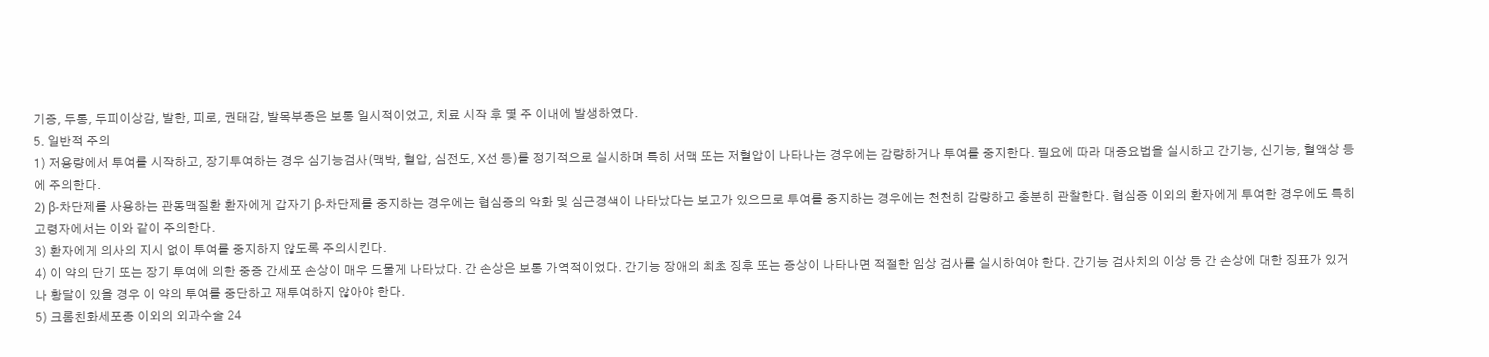기증, 두통, 두피이상감, 발한, 피로, 권태감, 발목부종은 보통 일시적이었고, 치료 시작 후 몇 주 이내에 발생하였다.
5. 일반적 주의
1) 저용량에서 투여를 시작하고, 장기투여하는 경우 심기능검사(맥박, 혈압, 심전도, X선 등)를 정기적으로 실시하며 특히 서맥 또는 저혈압이 나타나는 경우에는 감량하거나 투여를 중지한다. 필요에 따라 대증요법을 실시하고 간기능, 신기능, 혈액상 등에 주의한다.
2) β-차단제를 사용하는 관동맥질환 환자에게 갑자기 β-차단제를 중지하는 경우에는 협심증의 악화 및 심근경색이 나타났다는 보고가 있으므로 투여를 중지하는 경우에는 천천히 감량하고 충분히 관찰한다. 협심증 이외의 환자에게 투여한 경우에도 특히 고령자에서는 이와 같이 주의한다.
3) 환자에게 의사의 지시 없이 투여를 중지하지 않도록 주의시킨다.
4) 이 약의 단기 또는 장기 투여에 의한 중증 간세포 손상이 매우 드물게 나타났다. 간 손상은 보통 가역적이었다. 간기능 장애의 최초 징후 또는 증상이 나타나면 적절한 임상 검사를 실시하여야 한다. 간기능 검사치의 이상 등 간 손상에 대한 징표가 있거나 황달이 있을 경우 이 약의 투여를 중단하고 재투여하지 않아야 한다.
5) 크롬친화세포종 이외의 외과수술 24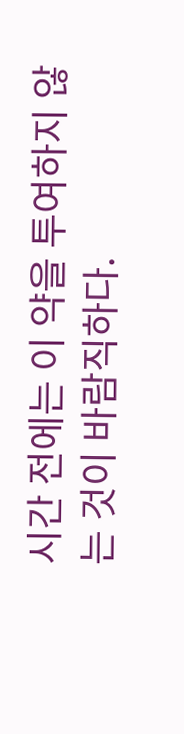시간 전에는 이 약을 투여하지 않는 것이 바람직하다.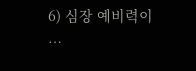6) 심장 예비력이 …